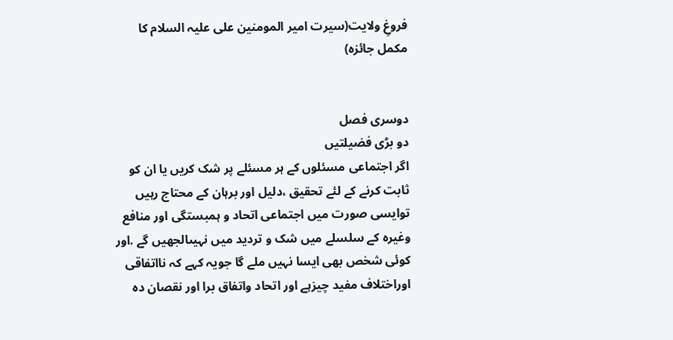فروغِ ولایت(سیرت امیر المومنین علی علیہ السلام کا مکمل جائزہ)


دوسری فصل
دو بڑی فضیلتیں
اگر اجتماعی مسئلوں کے ہر مسئلے پر شک کریں یا ان کو ثابت کرنے کے لئے تحقیق ،دلیل اور برہان کے محتاج رہیں توایسی صورت میں اجتماعی اتحاد و ہمبستگی اور منافع وغیرہ کے سلسلے میں شک و تردید میں نہیںالجھیں گے .اور کوئی شخص بھی ایسا نہیں ملے گا جویہ کہے کہ نااتفاقی اوراختلاف مفید چیزہے اور اتحاد واتفاق برا اور نقصان دہ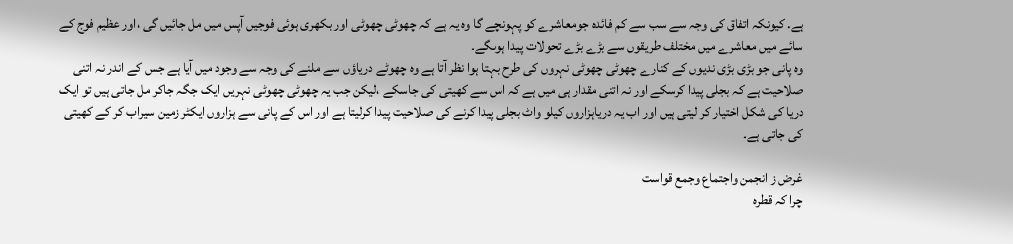ہے. کیونکہ اتفاق کی وجہ سے سب سے کم فائدہ جومعاشرے کو پہونچے گا وہ یہ ہے کہ چھوٹی چھوٹی اور بکھری ہوئی فوجیں آپس میں مل جائیں گی ،اور عظیم فوج کے سائے میں معاشرے میں مختلف طریقوں سے بڑے بڑے تحولات پیدا ہوںگے۔
وہ پانی جو بڑی بڑی ندیوں کے کنارے چھوٹی چھوٹی نہروں کی طرح بہتا ہوا نظر آتا ہے وہ چھوٹے دریاؤں سے ملنے کی وجہ سے وجود میں آیا ہے جس کے اندر نہ اتنی صلاحیت ہے کہ بجلی پیدا کرسکے اور نہ اتنی مقدار ہی میں ہے کہ اس سے کھیتی کی جاسکے ،لیکن جب یہ چھوٹی چھوٹی نہریں ایک جگہ جاکر مل جاتی ہیں تو ایک دریا کی شکل اختیار کر لیتی ہیں اور اب یہ دریاہزاروں کیلو واٹ بجلی پیدا کرنے کی صلاحیت پیدا کرلیتا ہے اور اس کے پانی سے ہزاروں ایکٹر زمین سیراب کر کے کھیتی کی جاتی ہے۔

غرض ز انجمن واجتماع وجمع قواست
چرا کہ قطرہ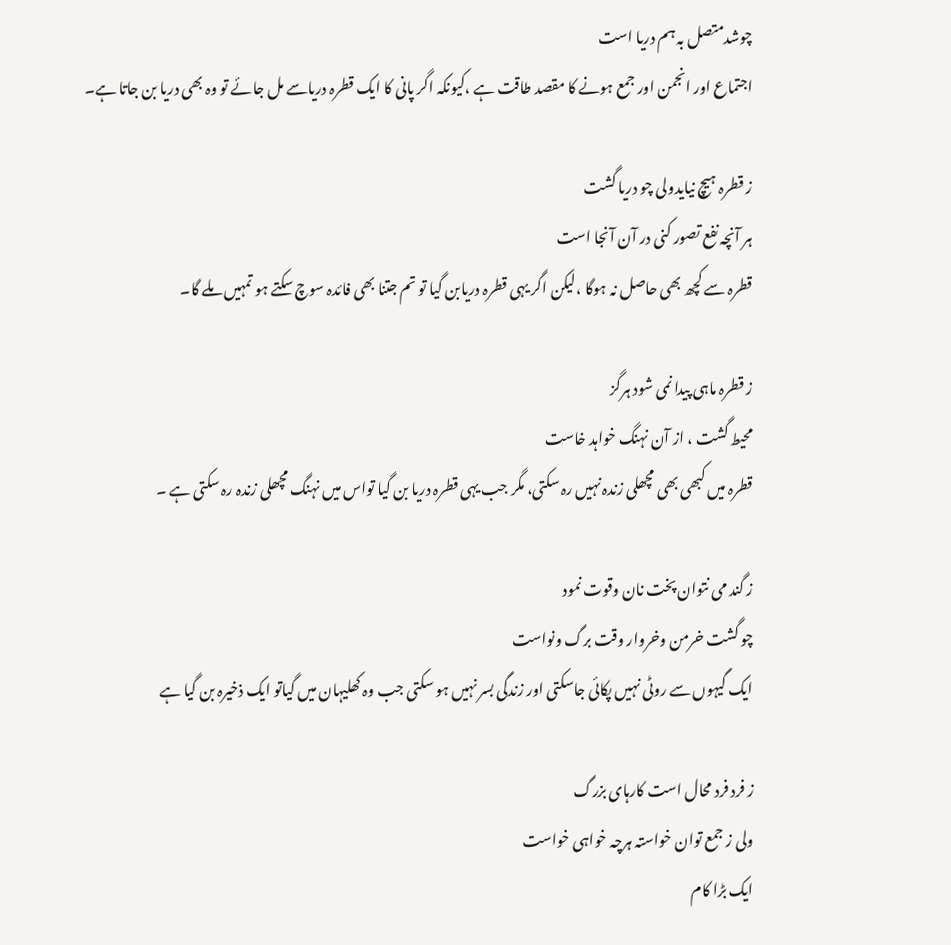چوشدمتصل بہ ہم دریا است
اجتماع اور انجمن اور جمع ہونے کا مقصد طاقت ہے ،کیونکہ اگر پانی کا ایک قطرہ دریاسے مل جائے تو وہ بھی دریا بن جاتا ہے۔

ز قطرہ ہیچ نیایدولی چو دریا گشت
ہر آنچہ نفع تصور کنی در آن آنجا است
قطرہ سے کچھ بھی حاصل نہ ہوگا ،لیکن اگر یہی قطرہ دریابن گیا تو تم جتنا بھی فائدہ سوچ سکتے ہو تمہیں ملے گا۔

ز قطرہ ماہی پیدا نمی شود ہرگز
محیط گشت ، از آن نہنگ خواہد خاست
قطرہ میں کبھی بھی مچھلی زندہ نہیں رہ سکتی، مگر جب یہی قطرہ دریا بن گیا تواس میں نہنگ مچھلی زندہ رہ سکتی ہے ۔

ز گند می نتوان پخت نان وقوت نمود
چو گشت خرمن وخروار وقت برگ ونواست
ایک گیہوں سے روٹی نہیں پکائی جاسکتی اور زندگی بسر نہیں ہو سکتی جب وہ کھلیہان میں گیاتو ایک ذخیرہ بن گیا ہے

ز فرد فرد محال است کارہای بزرگ
ولی ز جمع توان خواستہ ہرچہ خواہی خواست
ایک بڑا کام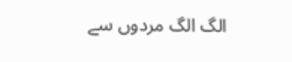الگ الگ مردوں سے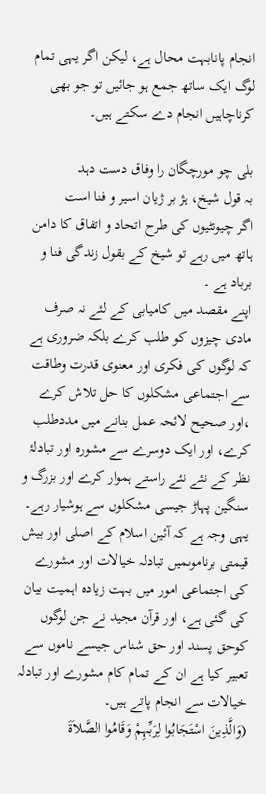انجام پانابہت محال ہے، لیکن اگر یہی تمام لوگ ایک ساتھ جمع ہو جائیں تو جو بھی کرناچاہیں انجام دے سکتے ہیں۔

بلی چو مورچگان را وفاق دست دہد
بہ قول شیخ، ہژ بر ژیان اسیر و فنا است
اگر چیونٹیوں کی طرح اتحاد و اتفاق کا دامن ہاتھ میں رہے تو شیخ کے بقول زندگی فنا و برباد ہے ۔
اپنے مقصد میں کامیابی کے لئے نہ صرف مادی چیزوں کو طلب کرے بلکہ ضروری ہے کہ لوگوں کی فکری اور معنوی قدرت وطاقت سے اجتماعی مشکلوں کا حل تلاش کرے ،اور صحیح لائحہ عمل بنانے میں مددطلب کرے، اور ایک دوسرے سے مشورہ اور تبادلۂ نظر کے نئے نئے راستے ہموار کرے اور بزرگ و سنگین پہاڑ جیسی مشکلوں سے ہوشیار رہے۔
یہی وجہ ہے کہ آئین اسلام کے اصلی اور بیش قیمتی برناموںمیں تبادلہ خیالات اور مشورے کی اجتماعی امور میں بہت زیادہ اہمیت بیان کی گئی ہے، اور قرآن مجید نے جن لوگوں کوحق پسند اور حق شناس جیسے ناموں سے تعبیر کیا ہے ان کے تمام کام مشورے اور تبادلہ خیالات سے انجام پاتے ہیں۔
(وَالَّذِینَ اسْتَجَابُوا لِرَبِّہِمْ وَقَامُوا الصَّلاَةَ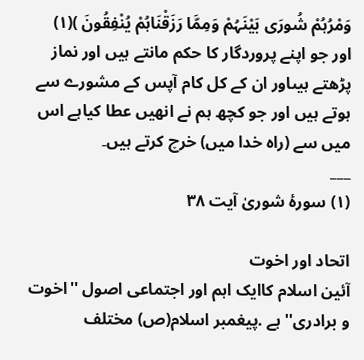وَمْرُہُمْ شُورَی بَیْنَہُمْ وَمِمَّا رَزَقْنَاہُمْ یُنْفِقُونَ )(١)
اور جو اپنے پروردگار کا حکم مانتے ہیں اور نماز پڑھتے ہیںاور ان کے کل کام آپس کے مشورے سے ہوتے ہیں اور جو کچھ ہم نے انھیں عطا کیاہے اس میں سے (راہ خدا میں) خرچ کرتے ہیں۔
___
(١) سورۂ شوریٰ آیت ٣٨

اتحاد اور اخوت
آئین اسلام کاایک اہم اور اجتماعی اصول ''اخوت و برادری'' ہے .پیغمبر اسلام(ص) مختلف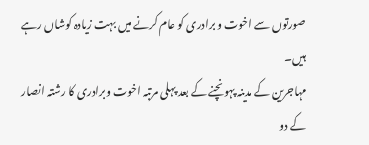صورتوں سے اخوت و برادری کو عام کرنے میں بہت زیادہ کوشاں رہے ہیں۔
مہاجرین کے مدینہ پہونچنے کے بعد پہلی مرتبہ اخوت وبرادری کا رشتہ انصار کے دو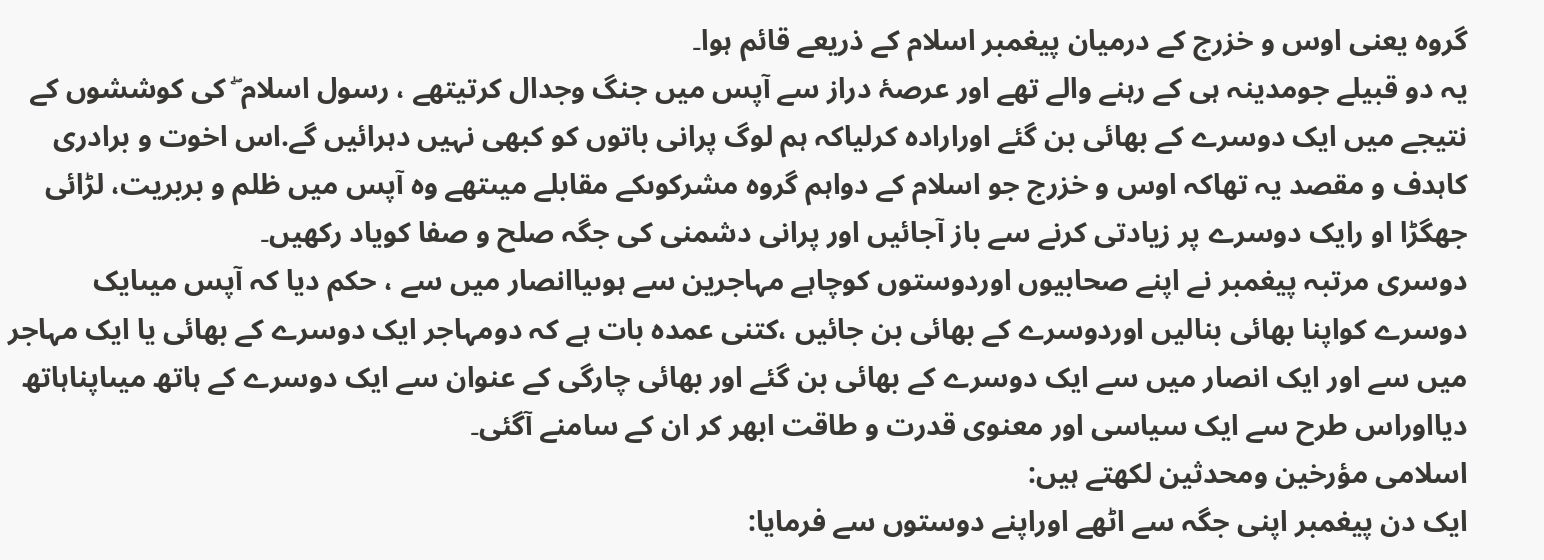گروہ یعنی اوس و خزرج کے درمیان پیغمبر اسلام کے ذریعے قائم ہوا۔
یہ دو قبیلے جومدینہ ہی کے رہنے والے تھے اور عرصۂ دراز سے آپس میں جنگ وجدال کرتیتھے ، رسول اسلام ۖ کی کوششوں کے نتیجے میں ایک دوسرے کے بھائی بن گئے اورارادہ کرلیاکہ ہم لوگ پرانی باتوں کو کبھی نہیں دہرائیں گے.اس اخوت و برادری کاہدف و مقصد یہ تھاکہ اوس و خزرج جو اسلام کے دواہم گروہ مشرکوںکے مقابلے میںتھے وہ آپس میں ظلم و بربریت، لڑائی جھگڑا او رایک دوسرے پر زیادتی کرنے سے باز آجائیں اور پرانی دشمنی کی جگہ صلح و صفا کویاد رکھیں۔
دوسری مرتبہ پیغمبر نے اپنے صحابیوں اوردوستوں کوچاہے مہاجرین سے ہوںیاانصار میں سے ، حکم دیا کہ آپس میںایک دوسرے کواپنا بھائی بنالیں اوردوسرے کے بھائی بن جائیں ،کتنی عمدہ بات ہے کہ دومہاجر ایک دوسرے کے بھائی یا ایک مہاجر میں سے اور ایک انصار میں سے ایک دوسرے کے بھائی بن گئے اور بھائی چارگی کے عنوان سے ایک دوسرے کے ہاتھ میںاپناہاتھ دیااوراس طرح سے ایک سیاسی اور معنوی قدرت و طاقت ابھر کر ان کے سامنے آگئی۔
اسلامی مؤرخین ومحدثین لکھتے ہیں:
ایک دن پیغمبر اپنی جگہ سے اٹھے اوراپنے دوستوں سے فرمایا: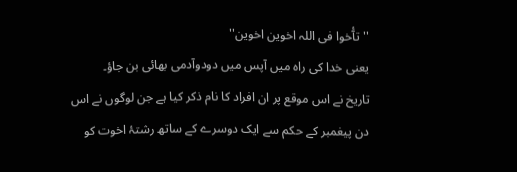''تآٔخوا فی اللہ اخوین اخوین''
یعنی خدا کی راہ میں آپس میں دودوآدمی بھائی بن جاؤ۔
تاریخ نے اس موقع پر ان افراد کا نام ذکر کیا ہے جن لوگوں نے اس دن پیغمبر کے حکم سے ایک دوسرے کے ساتھ رشتۂ اخوت کو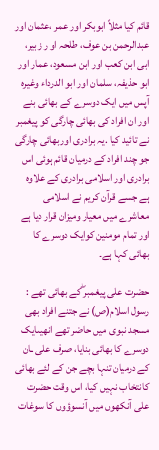قائم کیا مثلاً ابوبکر اور عمر ،عثمان اور عبدالرحمن بن عوف، طلحہ او ر زبیر، ابی ابن کعب اور ابن مسعود، عمار اور ابو حذیفہ، سلمان اور ابو الدرداء وغیرہ آپس میں ایک دوسرے کے بھائی بنے اور ان افراد کی بھائی چارگی کو پیغمبر نے تائید کیا .یہ برادری اوربھائی چارگی جو چند افراد کے درمیان قائم ہوئی اس برادری اور اسلامی برادری کے علاوہ ہے جسے قرآن کریم نے اسلامی معاشرے میں معیار ومیزان قرار دیا ہے اور تمام مومنین کوایک دوسرے کا بھائی کہا ہے۔

حضرت علی پیغمبر ۖکے بھائی تھے :
رسول اسلام(ص) نے جتنے افراد بھی مسجد نبوی میں حاضر تھے انھیںایک دوسرے کا بھائی بنایا، صرف علی ـان کے درمیان تنہا بچے جن کے لئے بھائی کانتخاب نہیں کیا، اس وقت حضرت علی آنکھوں میں آنسوؤوں کا سوغات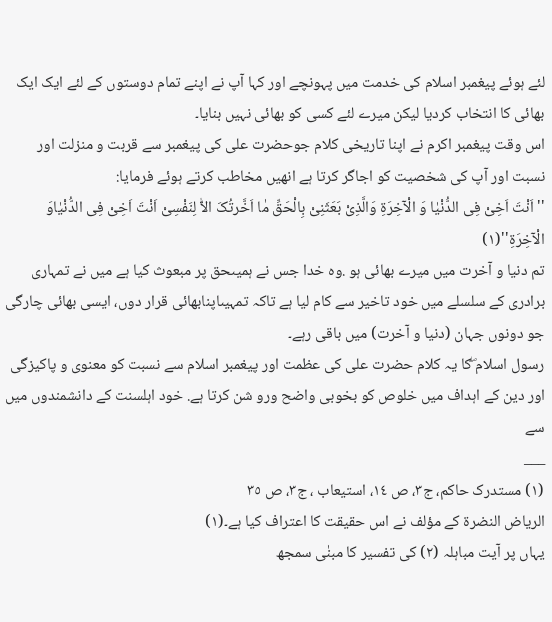لئے ہوئے پیغمبر اسلام کی خدمت میں پہونچے اور کہا آپ نے اپنے تمام دوستوں کے لئے ایک ایک بھائی کا انتخاب کردیا لیکن میرے لئے کسی کو بھائی نہیں بنایا۔
اس وقت پیغمبر اکرم نے اپنا تاریخی کلام جوحضرت علی کی پیغمبر سے قربت و منزلت اور نسبت اور آپ کی شخصیت کو اجاگر کرتا ہے انھیں مخاطب کرتے ہوئے فرمایا:
''اَنْتَ اَخِیْ فِی الدُّنْیٰا وَ الْآخِرَةِ وَالَّذِیْ بَعَثَنِیْ بِالْحَقِّ مٰا اَخَّرتُکَ الاّٰ لِنَفْسِیْ اَنْتَ اَخِیْ فِی الدُّنْیٰاوَ الْآخِرَةِ''(١)
تم دنیا و آخرت میں میرے بھائی ہو .وہ خدا جس نے ہمیںحق پر مبعوث کیا ہے میں نے تمہاری برادری کے سلسلے میں خود تاخیر سے کام لیا ہے تاکہ تمہیںاپنابھائی قرار دوں، ایسی بھائی چارگی جو دونوں جہان (دنیا و آخرت) میں باقی رہے۔
رسول اسلام ۖکا یہ کلام حضرت علی کی عظمت اور پیغمبر اسلام سے نسبت کو معنوی و پاکیزگی اور دین کے اہداف میں خلوص کو بخوبی واضح ورو شن کرتا ہے. خود اہلسنت کے دانشمندوں میں سے
___
(١) مستدرک حاکم، ج٣، ص ١٤، استیعاب ، ج٣، ص ٣٥
الریاض النضرة کے مؤلف نے اس حقیقت کا اعتراف کیا ہے۔(١)
یہاں پر آیت مباہلہ (٢) کی تفسیر کا مبنٰی سمجھ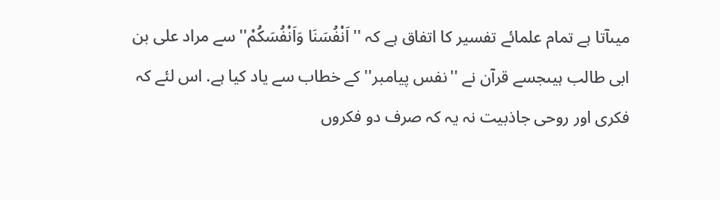میںآتا ہے تمام علمائے تفسیر کا اتفاق ہے کہ ''اَنْفُسَنَا وَاَنْفُسَکُمْ'' سے مراد علی بن ابی طالب ہیںجسے قرآن نے ''نفس پیامبر'' کے خطاب سے یاد کیا ہے. اس لئے کہ فکری اور روحی جاذبیت نہ یہ کہ صرف دو فکروں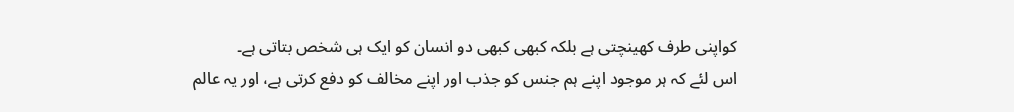کواپنی طرف کھینچتی ہے بلکہ کبھی کبھی دو انسان کو ایک ہی شخص بتاتی ہے۔
اس لئے کہ ہر موجود اپنے ہم جنس کو جذب اور اپنے مخالف کو دفع کرتی ہے، اور یہ عالم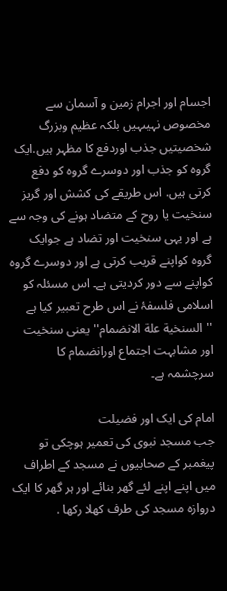اجسام اور اجرام زمین و آسمان سے مخصوص نہیںہیں بلکہ عظیم وبزرگ شخصیتیں جذب اوردفع کا مظہر ہیں.ایک گروہ کو جذب اور دوسرے گروہ کو دفع کرتی ہیں. اس طریقے کی کشش اور گریز سنخیت یا روح کے متضاد ہونے کی وجہ سے ہے اور یہی سنخیت اور تضاد ہے جوایک گروہ کواپنے قریب کرتی ہے اور دوسرے گروہ کواپنے سے دور کردیتی ہے۔ اس مسئلہ کو اسلامی فلسفۂ نے اس طرح تعبیر کیا ہے ''السنخیة علة الانضمام'' یعنی سنخیت اور مشابہت اجتماع اورانضمام کا سرچشمہ ہے۔

امام کی ایک اور فضیلت
جب مسجد نبوی کی تعمیر ہوچکی تو پیغمبر کے صحابیوں نے مسجد کے اطراف میں اپنے اپنے لئے گھر بنائے اور ہر گھر کا ایک دروازہ مسجد کی طرف کھلا رکھا .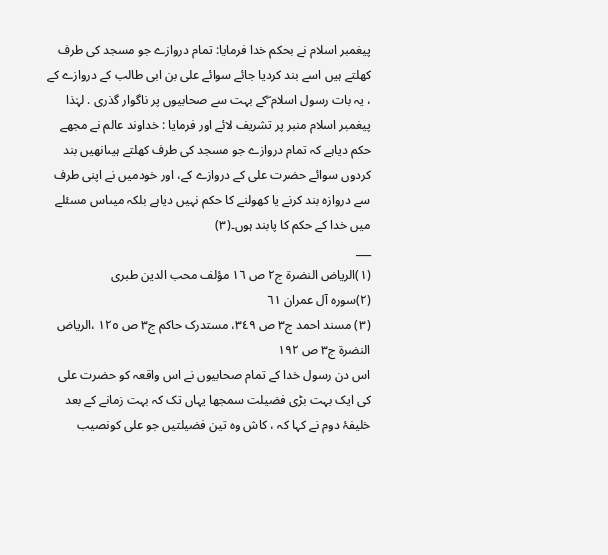پیغمبر اسلام نے بحکم خدا فرمایا: تمام دروازے جو مسجد کی طرف کھلتے ہیں اسے بند کردیا جائے سوائے علی بن ابی طالب کے دروازے کے ، یہ بات رسول اسلام ۖکے بہت سے صحابیوں پر ناگوار گذری . لہٰذا پیغمبر اسلام منبر پر تشریف لائے اور فرمایا : خداوند عالم نے مجھے حکم دیاہے کہ تمام دروازے جو مسجد کی طرف کھلتے ہیںانھیں بند کردوں سوائے حضرت علی کے دروازے کے، اور خودمیں نے اپنی طرف سے دروازہ بند کرنے یا کھولنے کا حکم نہیں دیاہے بلکہ میںاس مسئلے میں خدا کے حکم کا پابند ہوں۔(٣)
___
(١)الریاض النضرة ج٢ ص ١٦ مؤلف محب الدین طبری
(٢)سورہ آل عمران ٦١
(٣) مسند احمد ج٣ ص ٣٤٩، مستدرک حاکم ج٣ ص ١٢٥ ،الریاض النضرة ج٣ ص ١٩٢
اس دن رسول خدا کے تمام صحابیوں نے اس واقعہ کو حضرت علی کی ایک بہت بڑی فضیلت سمجھا یہاں تک کہ بہت زمانے کے بعد خلیفۂ دوم نے کہا کہ ، کاش وہ تین فضیلتیں جو علی کونصیب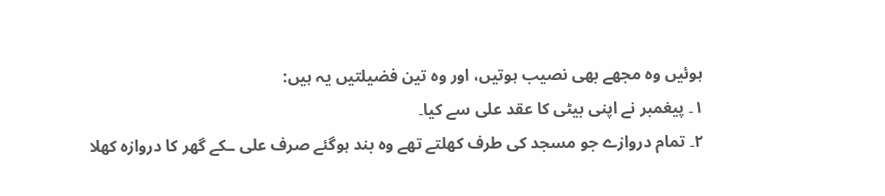ہوئیں وہ مجھے بھی نصیب ہوتیں، اور وہ تین فضیلتیں یہ ہیں:
١۔ پیغمبر نے اپنی بیٹی کا عقد علی سے کیا۔
٢۔ تمام دروازے جو مسجد کی طرف کھلتے تھے وہ بند ہوگئے صرف علی ـکے گھر کا دروازہ کھلا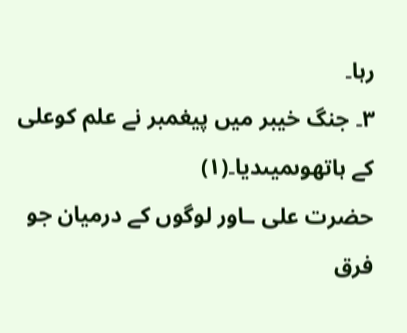رہا۔
٣۔ جنگ خیبر میں پیغمبر نے علم کوعلی کے ہاتھوںمیںدیا۔(١)
حضرت علی ـاور لوگوں کے درمیان جو فرق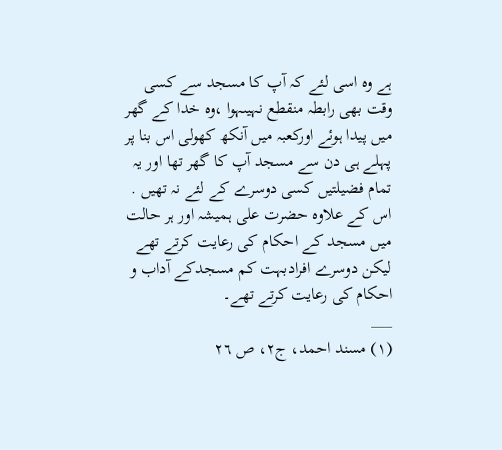ہے وہ اسی لئے کہ آپ کا مسجد سے کسی وقت بھی رابطہ منقطع نہیںہوا ،وہ خدا کے گھر میں پیدا ہوئے اورکعبہ میں آنکھ کھولی اس بنا پر پہلے ہی دن سے مسجد آپ کا گھر تھا اور یہ تمام فضیلتیں کسی دوسرے کے لئے نہ تھیں . اس کے علاوہ حضرت علی ہمیشہ اور ہر حالت میں مسجد کے احکام کی رعایت کرتے تھے لیکن دوسرے افرادبہت کم مسجدکے آداب و احکام کی رعایت کرتے تھے۔
___
(١) مسند احمد، ج٢، ص ٢٦